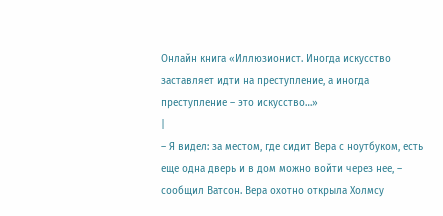Онлайн книга «Иллюзионист. Иногда искусство заставляет идти на преступление, а иногда преступление – это искусство…»
|
– Я видел: за местом, где сидит Вера с ноутбуком, есть еще одна дверь и в дом можно войти через нее, – сообщил Ватсон. Вера охотно открыла Холмсу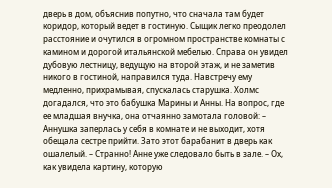дверь в дом, объяснив попутно, что сначала там будет коридор, который ведет в гостиную. Сыщик легко преодолел расстояние и очутился в огромном пространстве комнаты с камином и дорогой итальянской мебелью. Справа он увидел дубовую лестницу, ведущую на второй этаж, и не заметив никого в гостиной, направился туда. Навстречу ему медленно, прихрамывая, спускалась старушка. Холмс догадался, что это бабушка Марины и Анны. На вопрос, где ее младшая внучка, она отчаянно замотала головой: – Аннушка заперлась у себя в комнате и не выходит, хотя обещала сестре прийти. Зато этот барабанит в дверь как ошалелый. – Странно! Анне уже следовало быть в зале. – Ох, как увидела картину, которую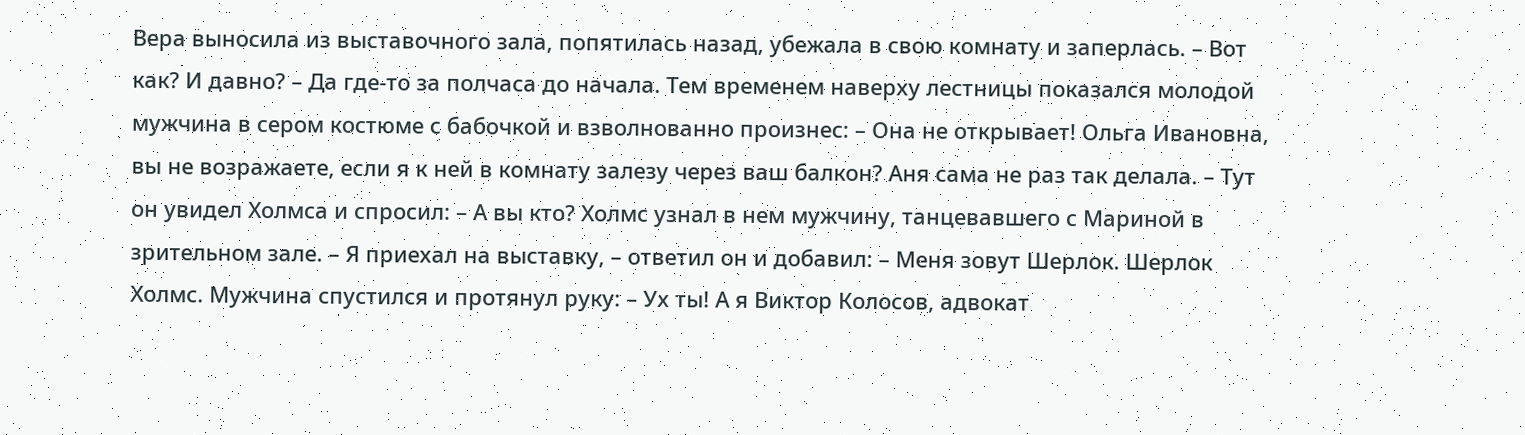Вера выносила из выставочного зала, попятилась назад, убежала в свою комнату и заперлась. – Вот как? И давно? – Да где-то за полчаса до начала. Тем временем наверху лестницы показался молодой мужчина в сером костюме с бабочкой и взволнованно произнес: – Она не открывает! Ольга Ивановна, вы не возражаете, если я к ней в комнату залезу через ваш балкон? Аня сама не раз так делала. – Тут он увидел Холмса и спросил: – А вы кто? Холмс узнал в нем мужчину, танцевавшего с Мариной в зрительном зале. – Я приехал на выставку, – ответил он и добавил: – Меня зовут Шерлок. Шерлок Холмс. Мужчина спустился и протянул руку: – Ух ты! А я Виктор Колосов, адвокат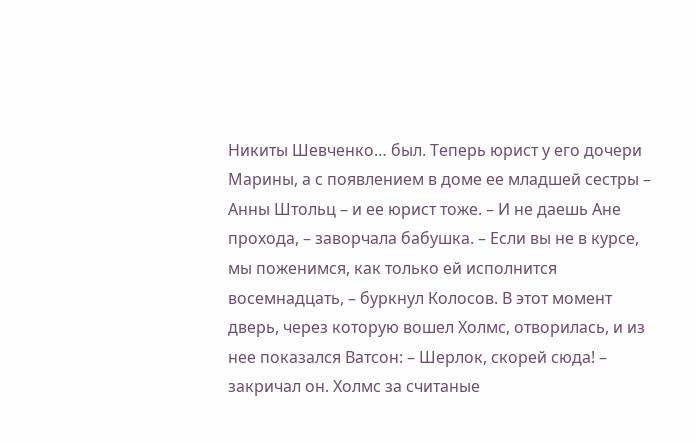Никиты Шевченко… был. Теперь юрист у его дочери Марины, а с появлением в доме ее младшей сестры – Анны Штольц – и ее юрист тоже. – И не даешь Ане прохода, – заворчала бабушка. – Если вы не в курсе, мы поженимся, как только ей исполнится восемнадцать, – буркнул Колосов. В этот момент дверь, через которую вошел Холмс, отворилась, и из нее показался Ватсон: – Шерлок, скорей сюда! – закричал он. Холмс за считаные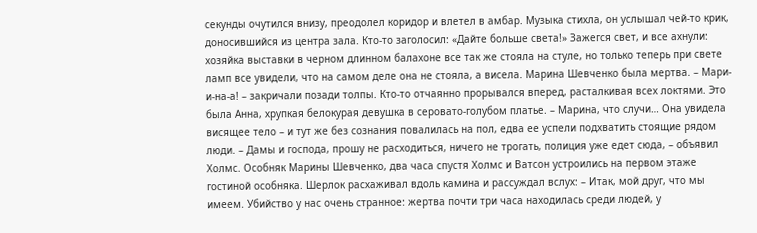секунды очутился внизу, преодолел коридор и влетел в амбар. Музыка стихла, он услышал чей-то крик, доносившийся из центра зала. Кто-то заголосил: «Дайте больше света!» Зажегся свет, и все ахнули: хозяйка выставки в черном длинном балахоне все так же стояла на стуле, но только теперь при свете ламп все увидели, что на самом деле она не стояла, а висела. Марина Шевченко была мертва. – Мари-и-на-а! – закричали позади толпы. Кто-то отчаянно прорывался вперед, расталкивая всех локтями. Это была Анна, хрупкая белокурая девушка в серовато-голубом платье. – Марина, что случи… Она увидела висящее тело – и тут же без сознания повалилась на пол, едва ее успели подхватить стоящие рядом люди. – Дамы и господа, прошу не расходиться, ничего не трогать, полиция уже едет сюда, – объявил Холмс. Особняк Марины Шевченко, два часа спустя Холмс и Ватсон устроились на первом этаже гостиной особняка. Шерлок расхаживал вдоль камина и рассуждал вслух: – Итак, мой друг, что мы имеем. Убийство у нас очень странное: жертва почти три часа находилась среди людей, у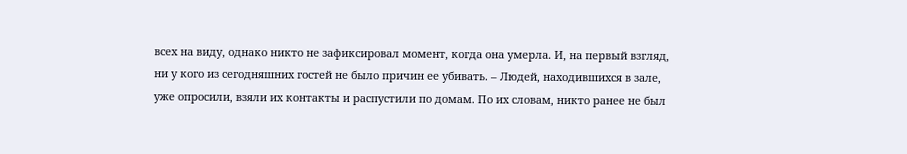всех на виду, однако никто не зафиксировал момент, когда она умерла. И, на первый взгляд, ни у кого из сегодняшних гостей не было причин ее убивать. – Людей, находившихся в зале, уже опросили, взяли их контакты и распустили по домам. По их словам, никто ранее не был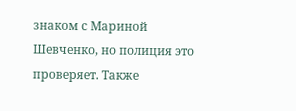знаком с Мариной Шевченко, но полиция это проверяет. Также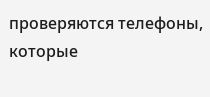проверяются телефоны, которые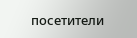посетители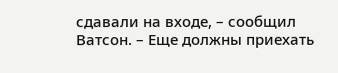сдавали на входе, – сообщил Ватсон. – Еще должны приехать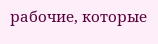рабочие, которые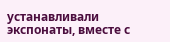устанавливали экспонаты, вместе с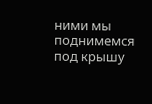ними мы поднимемся под крышу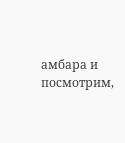амбара и посмотрим,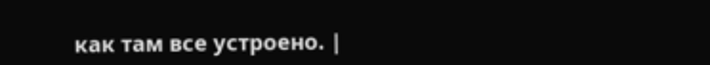как там все устроено. |